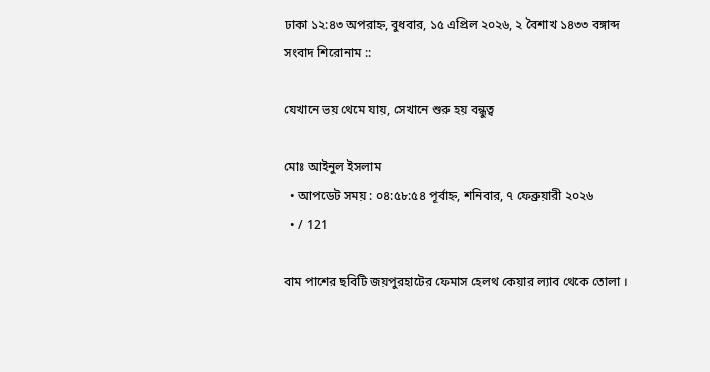ঢাকা ১২:৪৩ অপরাহ্ন, বুধবার, ১৫ এপ্রিল ২০২৬, ২ বৈশাখ ১৪৩৩ বঙ্গাব্দ
সংবাদ শিরোনাম ::

যেখানে ভয় থেমে যায়, সেখানে শুরু হয় বন্ধুত্ব

মোঃ আইনুল ইসলাম
  • আপডেট সময় : ০৪:৫৮:৫৪ পূর্বাহ্ন, শনিবার, ৭ ফেব্রুয়ারী ২০২৬
  • / 121

বাম পাশের ছবিটি জয়পুরহাটের ফেমাস হেলথ কেয়ার ল্যাব থেকে তোলা ।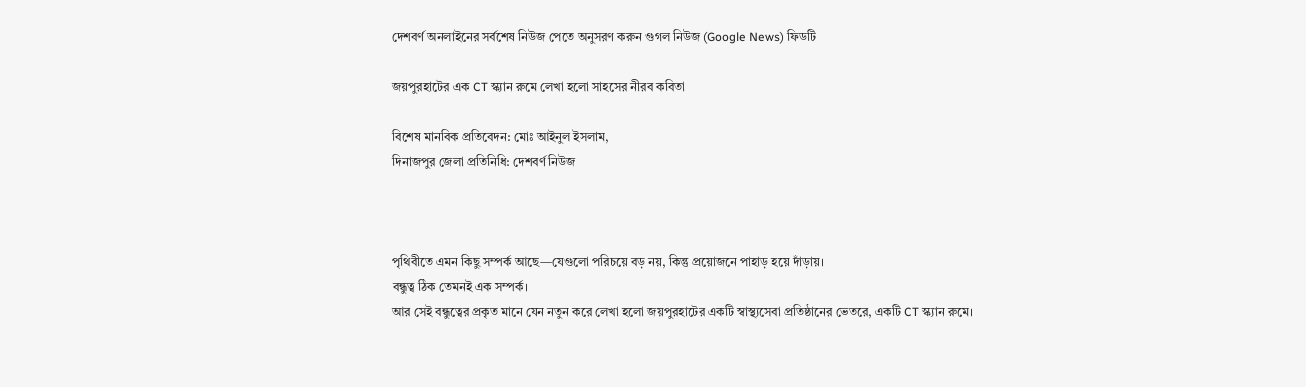দেশবর্ণ অনলাইনের সর্বশেষ নিউজ পেতে অনুসরণ করুন গুগল নিউজ (Google News) ফিডটি

জয়পুরহাটের এক CT স্ক্যান রুমে লেখা হলো সাহসের নীরব কবিতা

বিশেষ মানবিক প্রতিবেদন: মোঃ আইনুল ইসলাম,
দিনাজপুর জেলা প্রতিনিধি: দেশবর্ণ নিউজ



পৃথিবীতে এমন কিছু সম্পর্ক আছে—যেগুলো পরিচয়ে বড় নয়, কিন্তু প্রয়োজনে পাহাড় হয়ে দাঁড়ায়।
বন্ধুত্ব ঠিক তেমনই এক সম্পর্ক।
আর সেই বন্ধুত্বের প্রকৃত মানে যেন নতুন করে লেখা হলো জয়পুরহাটের একটি স্বাস্থ্যসেবা প্রতিষ্ঠানের ভেতরে, একটি CT স্ক্যান রুমে।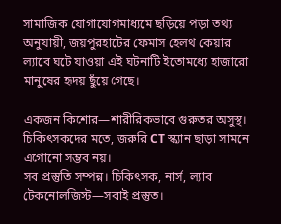সামাজিক যোগাযোগমাধ্যমে ছড়িয়ে পড়া তথ্য অনুযায়ী, জয়পুরহাটের ফেমাস হেলথ কেয়ার ল্যাবে ঘটে যাওয়া এই ঘটনাটি ইতোমধ্যে হাজারো মানুষের হৃদয় ছুঁয়ে গেছে।

একজন কিশোর—শারীরিকভাবে গুরুতর অসুস্থ। চিকিৎসকদের মতে, জরুরি CT স্ক্যান ছাড়া সামনে এগোনো সম্ভব নয়।
সব প্রস্তুতি সম্পন্ন। চিকিৎসক, নার্স, ল্যাব টেকনোলজিস্ট—সবাই প্রস্তুত।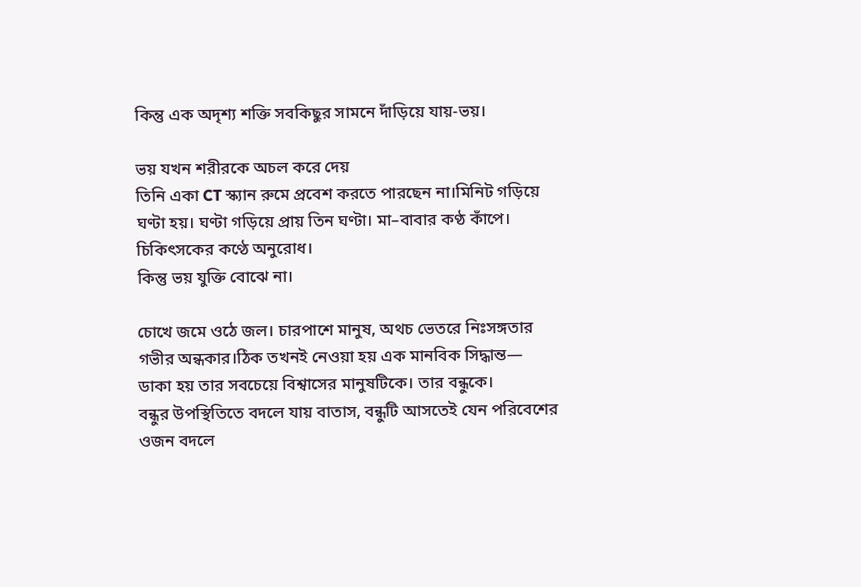কিন্তু এক অদৃশ্য শক্তি সবকিছুর সামনে দাঁড়িয়ে যায়-ভয়।

ভয় যখন শরীরকে অচল করে দেয়
তিনি একা CT স্ক্যান রুমে প্রবেশ করতে পারছেন না।মিনিট গড়িয়ে ঘণ্টা হয়। ঘণ্টা গড়িয়ে প্রায় তিন ঘণ্টা। মা–বাবার কণ্ঠ কাঁপে।
চিকিৎসকের কণ্ঠে অনুরোধ।
কিন্তু ভয় যুক্তি বোঝে না।

চোখে জমে ওঠে জল। চারপাশে মানুষ, অথচ ভেতরে নিঃসঙ্গতার গভীর অন্ধকার।ঠিক তখনই নেওয়া হয় এক মানবিক সিদ্ধান্ত—
ডাকা হয় তার সবচেয়ে বিশ্বাসের মানুষটিকে। তার বন্ধুকে।
বন্ধুর উপস্থিতিতে বদলে যায় বাতাস, বন্ধুটি আসতেই যেন পরিবেশের ওজন বদলে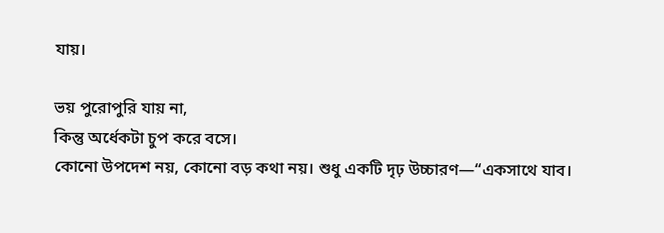যায়।

ভয় পুরোপুরি যায় না,
কিন্তু অর্ধেকটা চুপ করে বসে।
কোনো উপদেশ নয়, কোনো বড় কথা নয়। শুধু একটি দৃঢ় উচ্চারণ—“একসাথে যাব।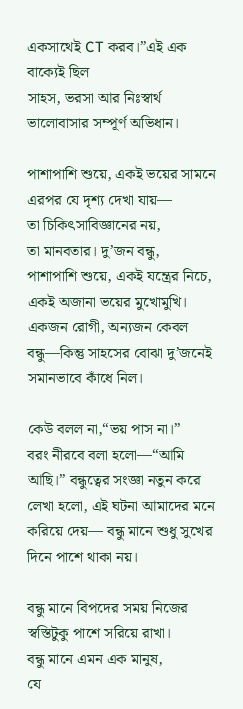একসাথেই CT করব।”এই এক বাক্যেই ছিল
সাহস, ভরসা আর নিঃস্বার্থ ভালোবাসার সম্পূর্ণ অভিধান।

পাশাপাশি শুয়ে, একই ভয়ের সামনে এরপর যে দৃশ্য দেখা যায়—
তা চিকিৎসাবিজ্ঞানের নয়,
তা মানবতার। দু’জন বন্ধু,
পাশাপাশি শুয়ে, একই যন্ত্রের নিচে,
একই অজানা ভয়ের মুখোমুখি।
একজন রোগী, অন্যজন কেবল বন্ধু—কিন্তু সাহসের বোঝা দু’জনেই সমানভাবে কাঁধে নিল।

কেউ বলল না,“ভয় পাস না।”
বরং নীরবে বলা হলো—“আমি আছি।” বন্ধুত্বের সংজ্ঞা নতুন করে লেখা হলো, এই ঘটনা আমাদের মনে করিয়ে দেয়— বন্ধু মানে শুধু সুখের দিনে পাশে থাকা নয়।

বন্ধু মানে বিপদের সময় নিজের স্বস্তিটুকু পাশে সরিয়ে রাখা।
বন্ধু মানে এমন এক মানুষ,
যে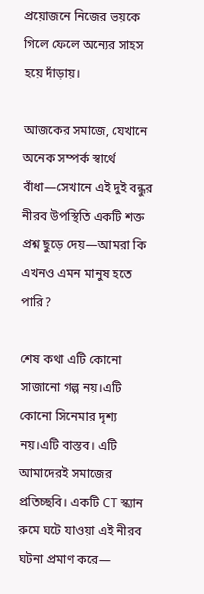প্রয়োজনে নিজের ভয়কে গিলে ফেলে অন্যের সাহস হয়ে দাঁড়ায়।

আজকের সমাজে, যেখানে অনেক সম্পর্ক স্বার্থে বাঁধা—সেখানে এই দুই বন্ধুর নীরব উপস্থিতি একটি শক্ত প্রশ্ন ছুড়ে দেয়—আমরা কি এখনও এমন মানুষ হতে পারি?

শেষ কথা এটি কোনো সাজানো গল্প নয়।এটি কোনো সিনেমার দৃশ্য নয়।এটি বাস্তব। এটি আমাদেরই সমাজের প্রতিচ্ছবি। একটি CT স্ক্যান রুমে ঘটে যাওয়া এই নীরব ঘটনা প্রমাণ করে—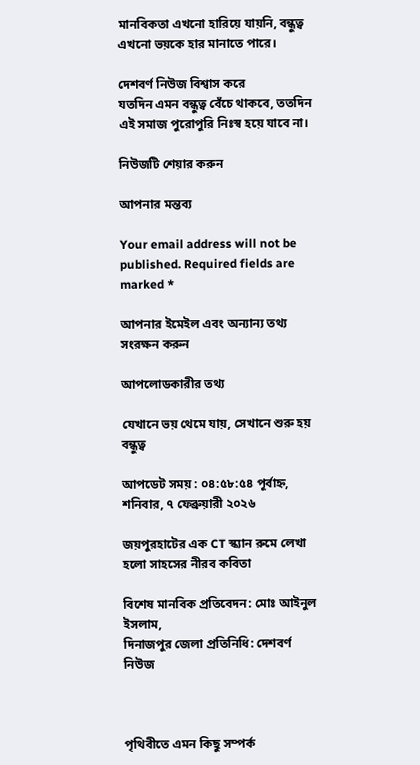মানবিকতা এখনো হারিয়ে যায়নি, বন্ধুত্ব এখনো ভয়কে হার মানাতে পারে।

দেশবর্ণ নিউজ বিশ্বাস করে
যতদিন এমন বন্ধুত্ব বেঁচে থাকবে, ততদিন এই সমাজ পুরোপুরি নিঃস্ব হয়ে যাবে না।

নিউজটি শেয়ার করুন

আপনার মন্তব্য

Your email address will not be published. Required fields are marked *

আপনার ইমেইল এবং অন্যান্য তথ্য সংরক্ষন করুন

আপলোডকারীর তথ্য

যেখানে ভয় থেমে যায়, সেখানে শুরু হয় বন্ধুত্ব

আপডেট সময় : ০৪:৫৮:৫৪ পূর্বাহ্ন, শনিবার, ৭ ফেব্রুয়ারী ২০২৬

জয়পুরহাটের এক CT স্ক্যান রুমে লেখা হলো সাহসের নীরব কবিতা

বিশেষ মানবিক প্রতিবেদন: মোঃ আইনুল ইসলাম,
দিনাজপুর জেলা প্রতিনিধি: দেশবর্ণ নিউজ



পৃথিবীতে এমন কিছু সম্পর্ক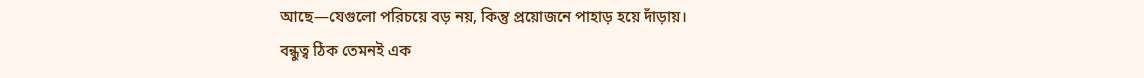আছে—যেগুলো পরিচয়ে বড় নয়, কিন্তু প্রয়োজনে পাহাড় হয়ে দাঁড়ায়।
বন্ধুত্ব ঠিক তেমনই এক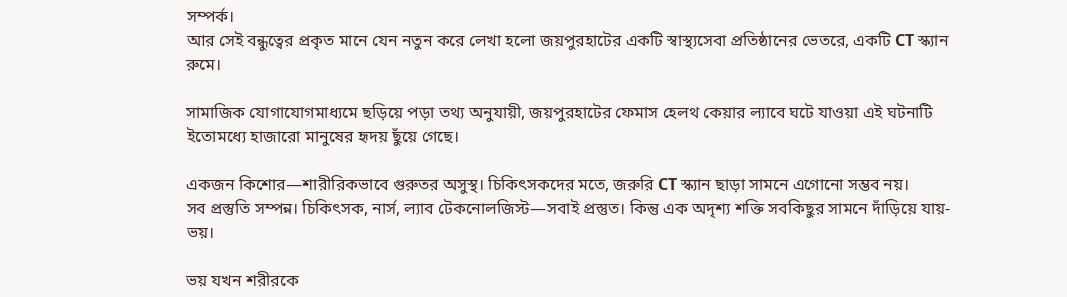সম্পর্ক।
আর সেই বন্ধুত্বের প্রকৃত মানে যেন নতুন করে লেখা হলো জয়পুরহাটের একটি স্বাস্থ্যসেবা প্রতিষ্ঠানের ভেতরে, একটি CT স্ক্যান রুমে।

সামাজিক যোগাযোগমাধ্যমে ছড়িয়ে পড়া তথ্য অনুযায়ী, জয়পুরহাটের ফেমাস হেলথ কেয়ার ল্যাবে ঘটে যাওয়া এই ঘটনাটি ইতোমধ্যে হাজারো মানুষের হৃদয় ছুঁয়ে গেছে।

একজন কিশোর—শারীরিকভাবে গুরুতর অসুস্থ। চিকিৎসকদের মতে, জরুরি CT স্ক্যান ছাড়া সামনে এগোনো সম্ভব নয়।
সব প্রস্তুতি সম্পন্ন। চিকিৎসক, নার্স, ল্যাব টেকনোলজিস্ট—সবাই প্রস্তুত। কিন্তু এক অদৃশ্য শক্তি সবকিছুর সামনে দাঁড়িয়ে যায়-ভয়।

ভয় যখন শরীরকে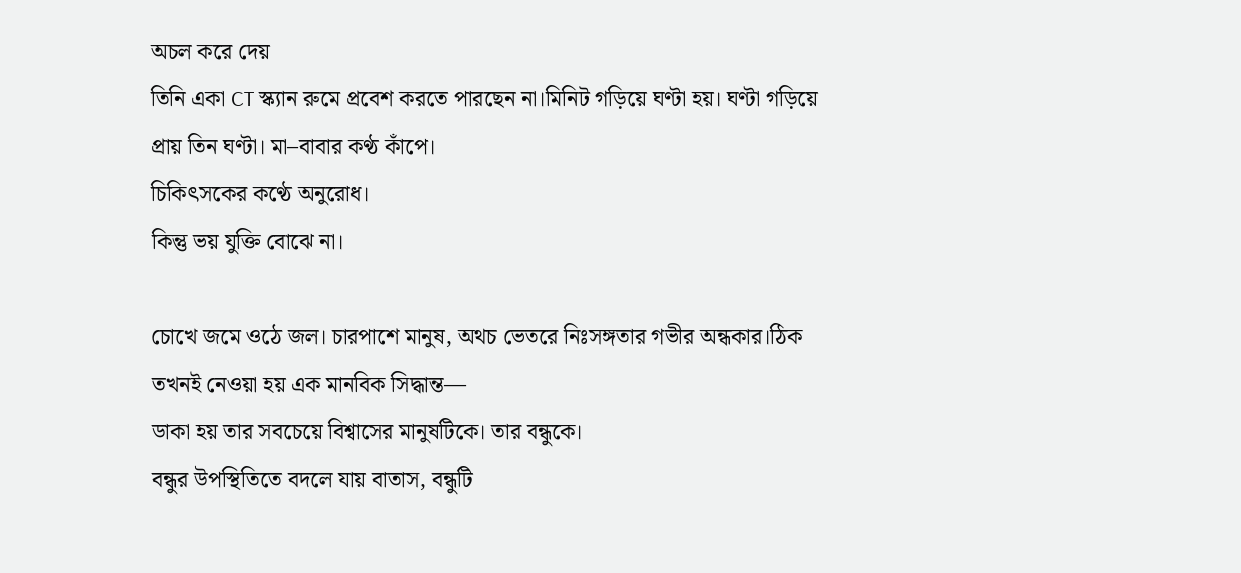অচল করে দেয়
তিনি একা CT স্ক্যান রুমে প্রবেশ করতে পারছেন না।মিনিট গড়িয়ে ঘণ্টা হয়। ঘণ্টা গড়িয়ে প্রায় তিন ঘণ্টা। মা–বাবার কণ্ঠ কাঁপে।
চিকিৎসকের কণ্ঠে অনুরোধ।
কিন্তু ভয় যুক্তি বোঝে না।

চোখে জমে ওঠে জল। চারপাশে মানুষ, অথচ ভেতরে নিঃসঙ্গতার গভীর অন্ধকার।ঠিক তখনই নেওয়া হয় এক মানবিক সিদ্ধান্ত—
ডাকা হয় তার সবচেয়ে বিশ্বাসের মানুষটিকে। তার বন্ধুকে।
বন্ধুর উপস্থিতিতে বদলে যায় বাতাস, বন্ধুটি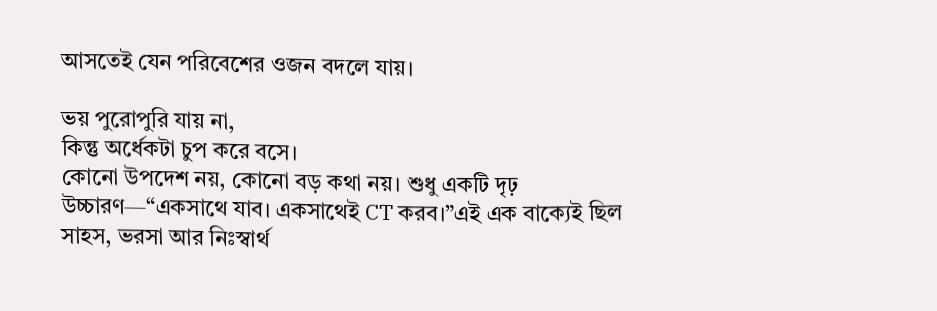আসতেই যেন পরিবেশের ওজন বদলে যায়।

ভয় পুরোপুরি যায় না,
কিন্তু অর্ধেকটা চুপ করে বসে।
কোনো উপদেশ নয়, কোনো বড় কথা নয়। শুধু একটি দৃঢ় উচ্চারণ—“একসাথে যাব। একসাথেই CT করব।”এই এক বাক্যেই ছিল
সাহস, ভরসা আর নিঃস্বার্থ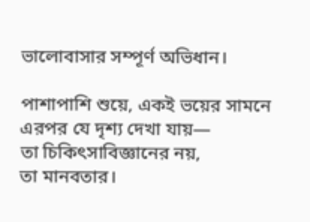ভালোবাসার সম্পূর্ণ অভিধান।

পাশাপাশি শুয়ে, একই ভয়ের সামনে এরপর যে দৃশ্য দেখা যায়—
তা চিকিৎসাবিজ্ঞানের নয়,
তা মানবতার।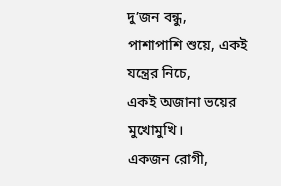দু’জন বন্ধু,
পাশাপাশি শুয়ে, একই যন্ত্রের নিচে,
একই অজানা ভয়ের মুখোমুখি।
একজন রোগী,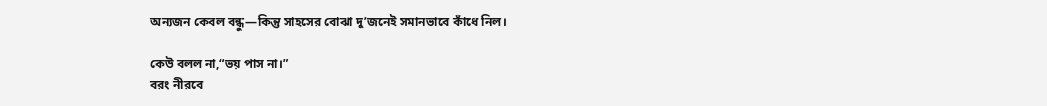অন্যজন কেবল বন্ধু—কিন্তু সাহসের বোঝা দু’জনেই সমানভাবে কাঁধে নিল।

কেউ বলল না,“ভয় পাস না।”
বরং নীরবে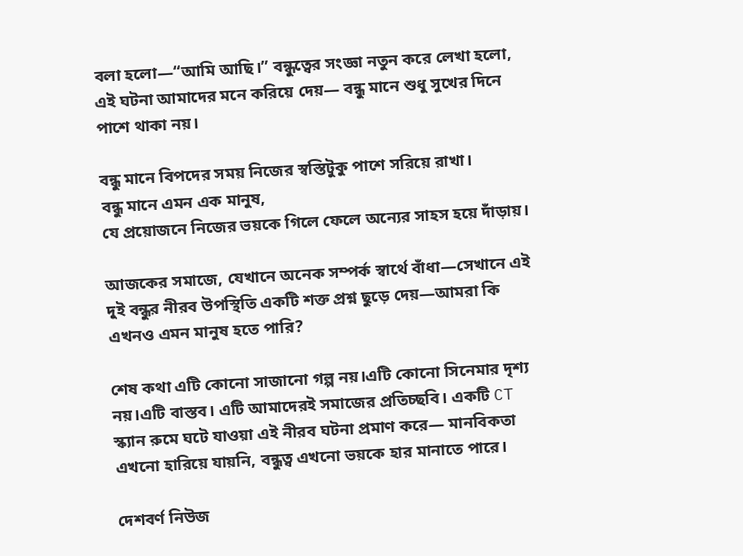বলা হলো—“আমি আছি।” বন্ধুত্বের সংজ্ঞা নতুন করে লেখা হলো, এই ঘটনা আমাদের মনে করিয়ে দেয়— বন্ধু মানে শুধু সুখের দিনে পাশে থাকা নয়।

বন্ধু মানে বিপদের সময় নিজের স্বস্তিটুকু পাশে সরিয়ে রাখা।
বন্ধু মানে এমন এক মানুষ,
যে প্রয়োজনে নিজের ভয়কে গিলে ফেলে অন্যের সাহস হয়ে দাঁড়ায়।

আজকের সমাজে, যেখানে অনেক সম্পর্ক স্বার্থে বাঁধা—সেখানে এই দুই বন্ধুর নীরব উপস্থিতি একটি শক্ত প্রশ্ন ছুড়ে দেয়—আমরা কি এখনও এমন মানুষ হতে পারি?

শেষ কথা এটি কোনো সাজানো গল্প নয়।এটি কোনো সিনেমার দৃশ্য নয়।এটি বাস্তব। এটি আমাদেরই সমাজের প্রতিচ্ছবি। একটি CT স্ক্যান রুমে ঘটে যাওয়া এই নীরব ঘটনা প্রমাণ করে— মানবিকতা এখনো হারিয়ে যায়নি, বন্ধুত্ব এখনো ভয়কে হার মানাতে পারে।

দেশবর্ণ নিউজ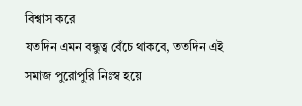বিশ্বাস করে
যতদিন এমন বন্ধুত্ব বেঁচে থাকবে, ততদিন এই সমাজ পুরোপুরি নিঃস্ব হয়ে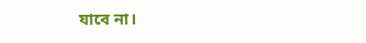যাবে না।